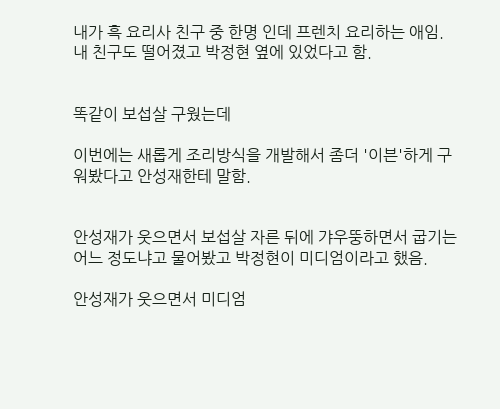내가 흑 요리사 친구 중 한명 인데 프렌치 요리하는 애임. 내 친구도 떨어졌고 박정현 옆에 있었다고 함.


똑같이 보섭살 구웠는데

이번에는 새롭게 조리방식을 개발해서 좀더 '이븐'하게 구워봤다고 안성재한테 말함.


안성재가 웃으면서 보섭살 자른 뒤에 갸우뚱하면서 굽기는 어느 정도냐고 물어봤고 박정현이 미디엄이라고 했음.

안성재가 웃으면서 미디엄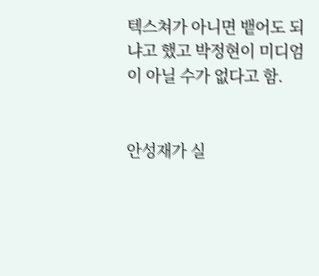텍스쳐가 아니면 뱉어도 되냐고 했고 박정현이 미디엄이 아닐 수가 없다고 함.


안성재가 실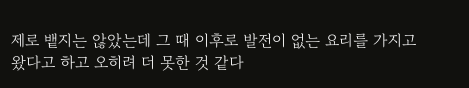제로 뱉지는 않았는데 그 때 이후로 발전이 없는 요리를 가지고 왔다고 하고 오히려 더 못한 것 같다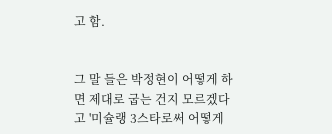고 함.


그 말 들은 박정현이 어떻게 하면 제대로 굽는 건지 모르겠다고 '미슐랭 3스타로써 어떻게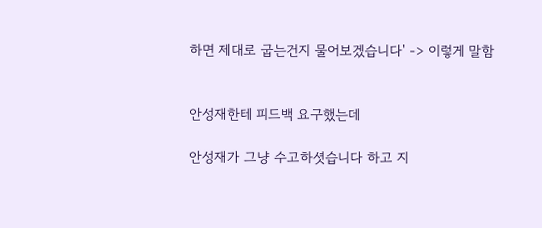하면 제대로 굽는건지 물어보겠습니다' -> 이렇게 말함


안성재한테 피드백 요구했는데

안성재가 그냥 수고하셧습니다 하고 지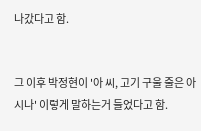나갔다고 함.


그 이후 박정현이 '아 씨, 고기 구울 줄은 아시나' 이렇게 말하는거 들었다고 함.